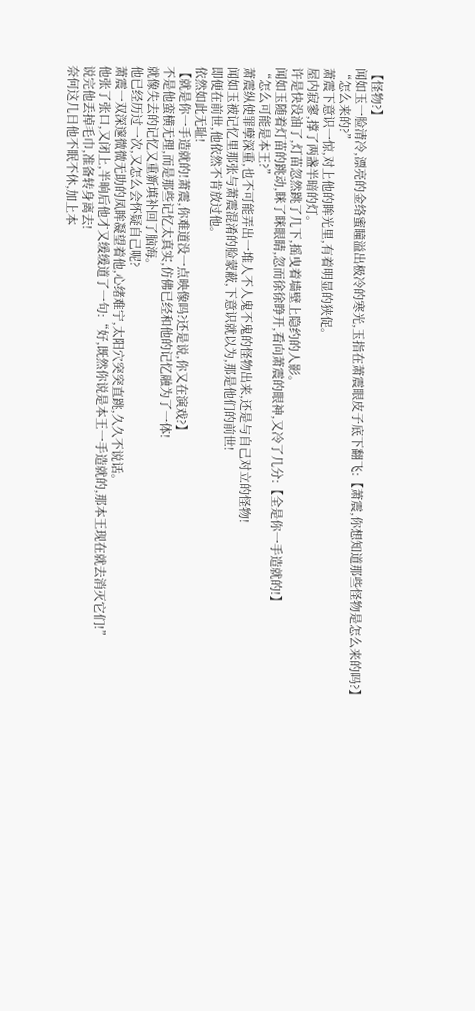【怪物?】
闻如玉一脸清冷,漂亮的金络蜜瞳溢出极冷的寒光,玉指在萧震眼皮子底下翻飞:【萧震,你想知道那些怪物是怎么来的吗?】
“怎么来的?”
萧震下意识一惊,对上他的眸光里,有着明显的狭促。
屋内寂寥,撑了两盏半暗的灯。
许是快没油了,灯苗忽然跳了几下,摇曳着墙壁上隐约的人影。
闻如玉随着灯苗的跳动,眯了眯眼睛,忽而徐徐睁开,看向萧震的眼神,又冷了几分:【全是你一手造就的!】
“怎么可能是本王?”
萧震纵使罪孽深重,也不可能弄出一堆人不人鬼不鬼的怪物出来,还是与自己对立的怪物!
闻如玉被记忆里那张与萧震混淆的脸蒙蔽,下意识就以为,那是他们的前世!
即便在前世,他依然不肯放过他。
依然如此无耻!
【就是你一手造就的!萧震,你难道没一点映像吗?还是说,你又在演戏?】
不是他蛮横无理,而是那些记忆太真实,仿佛已经和他的记忆融为了一体!
就像失去的记忆又重新填补回了脑海。
他已经历过一次,又怎么会怀疑自己呢?
萧震一双深邃微微无助的凤眸凝望着他,心绪难宁,太阳穴突突直跳,久久不说话。
他张了张口,又闭上,半晌后他才又缓缓道了一句:“好,既然你说是本王一手造就的,那本王现在就去消灭它们!”
说完他丢掉毛巾,准备转身离去!
奈何这几日他不眠不休,加上本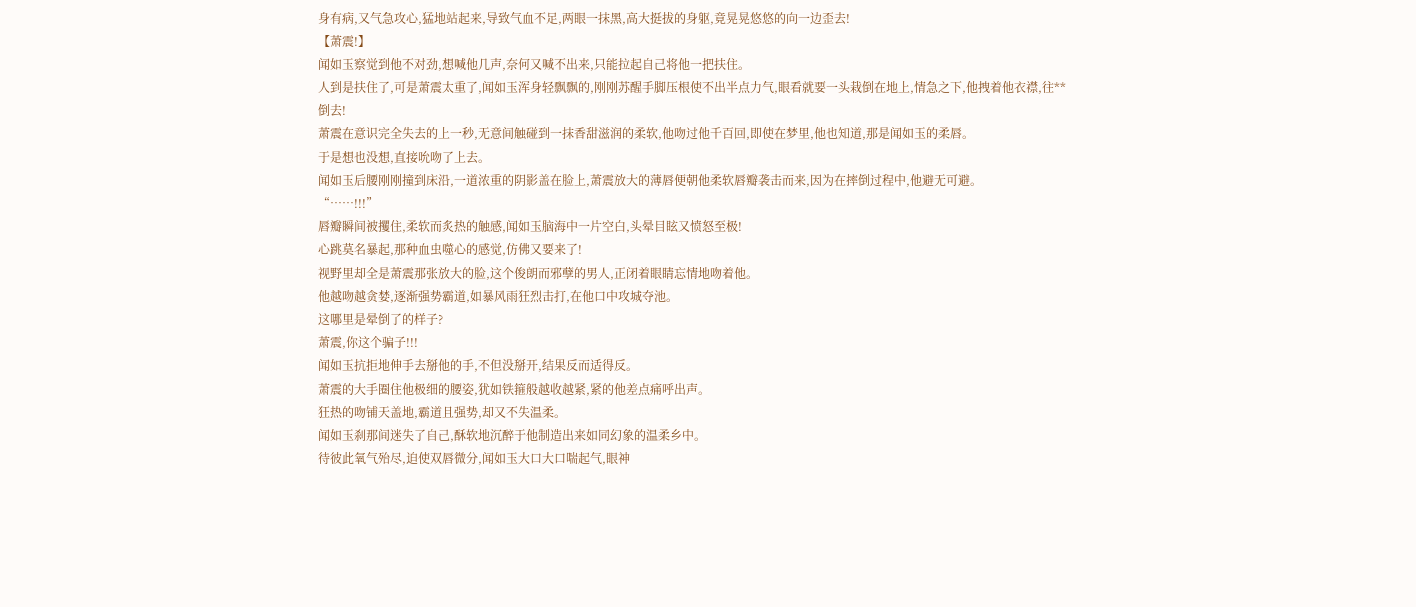身有病,又气急攻心,猛地站起来,导致气血不足,两眼一抹黑,高大挺拔的身躯,竟晃晃悠悠的向一边歪去!
【萧震!】
闻如玉察觉到他不对劲,想喊他几声,奈何又喊不出来,只能拉起自己将他一把扶住。
人到是扶住了,可是萧震太重了,闻如玉浑身轻飘飘的,刚刚苏醒手脚压根使不出半点力气,眼看就要一头栽倒在地上,情急之下,他拽着他衣襟,往**倒去!
萧震在意识完全失去的上一秒,无意间触碰到一抹香甜滋润的柔软,他吻过他千百回,即使在梦里,他也知道,那是闻如玉的柔唇。
于是想也没想,直接吮吻了上去。
闻如玉后腰刚刚撞到床沿,一道浓重的阴影盖在脸上,萧震放大的薄唇便朝他柔软唇瓣袭击而来,因为在摔倒过程中,他避无可避。
“……!!!”
唇瓣瞬间被攫住,柔软而炙热的触感,闻如玉脑海中一片空白,头晕目眩又愤怒至极!
心跳莫名暴起,那种血虫噬心的感觉,仿佛又要来了!
视野里却全是萧震那张放大的脸,这个俊朗而邪孽的男人,正闭着眼睛忘情地吻着他。
他越吻越贪婪,逐渐强势霸道,如暴风雨狂烈击打,在他口中攻城夺池。
这哪里是晕倒了的样子?
萧震,你这个骗子!!!
闻如玉抗拒地伸手去掰他的手,不但没掰开,结果反而适得反。
萧震的大手圈住他极细的腰姿,犹如铁箍般越收越紧,紧的他差点痛呼出声。
狂热的吻铺天盖地,霸道且强势,却又不失温柔。
闻如玉刹那间迷失了自己,酥软地沉醉于他制造出来如同幻象的温柔乡中。
待彼此氧气殆尽,迫使双唇微分,闻如玉大口大口喘起气,眼神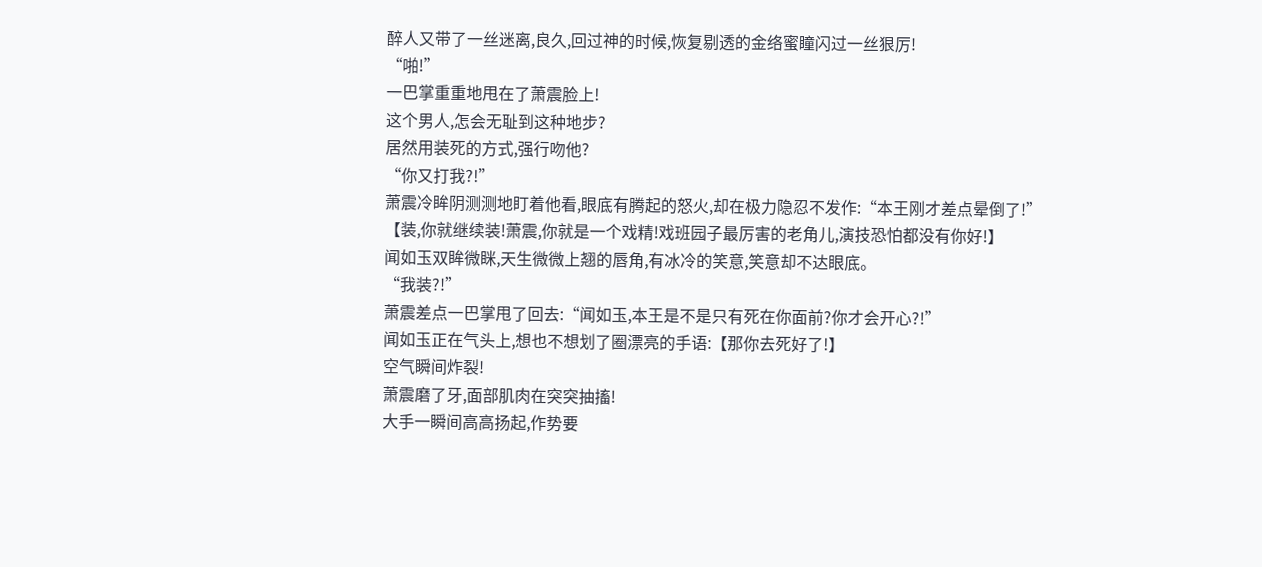醉人又带了一丝迷离,良久,回过神的时候,恢复剔透的金络蜜瞳闪过一丝狠厉!
“啪!”
一巴掌重重地甩在了萧震脸上!
这个男人,怎会无耻到这种地步?
居然用装死的方式,强行吻他?
“你又打我?!”
萧震冷眸阴测测地盯着他看,眼底有腾起的怒火,却在极力隐忍不发作:“本王刚才差点晕倒了!”
【装,你就继续装!萧震,你就是一个戏精!戏班园子最厉害的老角儿,演技恐怕都没有你好!】
闻如玉双眸微眯,天生微微上翘的唇角,有冰冷的笑意,笑意却不达眼底。
“我装?!”
萧震差点一巴掌甩了回去:“闻如玉,本王是不是只有死在你面前?你才会开心?!”
闻如玉正在气头上,想也不想划了圈漂亮的手语:【那你去死好了!】
空气瞬间炸裂!
萧震磨了牙,面部肌肉在突突抽搐!
大手一瞬间高高扬起,作势要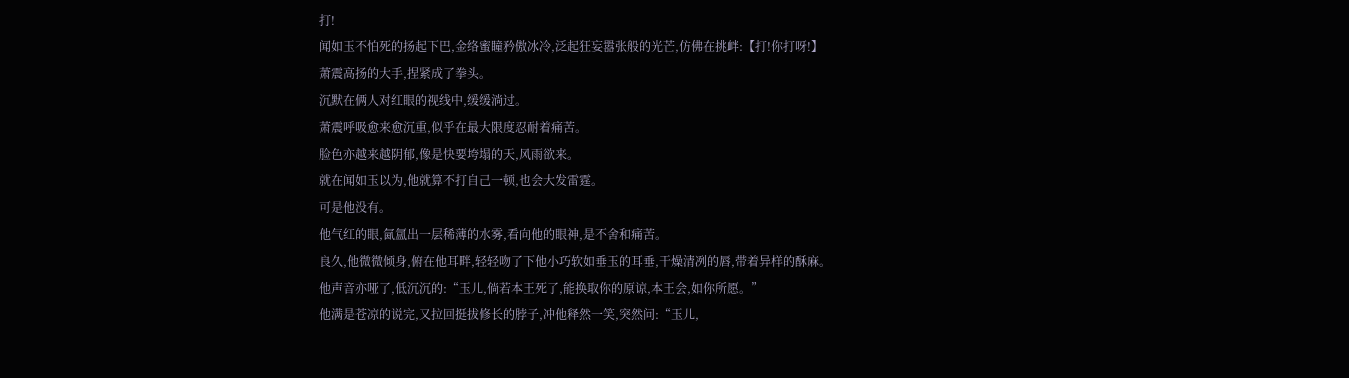打!
闻如玉不怕死的扬起下巴,金络蜜瞳矜傲冰冷,泛起狂妄嚣张般的光芒,仿佛在挑衅:【打!你打呀!】
萧震高扬的大手,捏紧成了拳头。
沉默在俩人对红眼的视线中,缓缓淌过。
萧震呼吸愈来愈沉重,似乎在最大限度忍耐着痛苦。
脸色亦越来越阴郁,像是快要垮塌的天,风雨欲来。
就在闻如玉以为,他就算不打自己一顿,也会大发雷霆。
可是他没有。
他气红的眼,氤氲出一层稀薄的水雾,看向他的眼神,是不舍和痛苦。
良久,他微微倾身,俯在他耳畔,轻轻吻了下他小巧软如垂玉的耳垂,干燥清冽的唇,带着异样的酥麻。
他声音亦哑了,低沉沉的:“玉儿,倘若本王死了,能换取你的原谅,本王会,如你所愿。”
他满是苍凉的说完,又拉回挺拔修长的脖子,冲他释然一笑,突然问:“玉儿,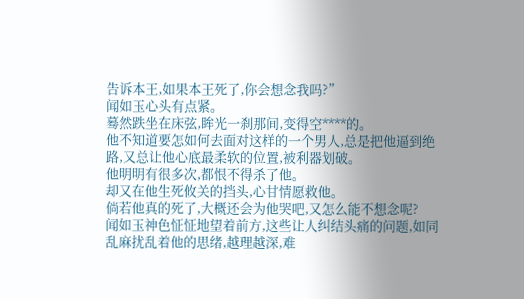告诉本王,如果本王死了,你会想念我吗?”
闻如玉心头有点紧。
蓦然跌坐在床弦,眸光一刹那间,变得空****的。
他不知道要怎如何去面对这样的一个男人,总是把他逼到绝路,又总让他心底最柔软的位置,被利器划破。
他明明有很多次,都恨不得杀了他。
却又在他生死攸关的挡头,心甘情愿救他。
倘若他真的死了,大概还会为他哭吧,又怎么能不想念呢?
闻如玉神色怔怔地望着前方,这些让人纠结头痛的问题,如同乱麻扰乱着他的思绪,越理越深,难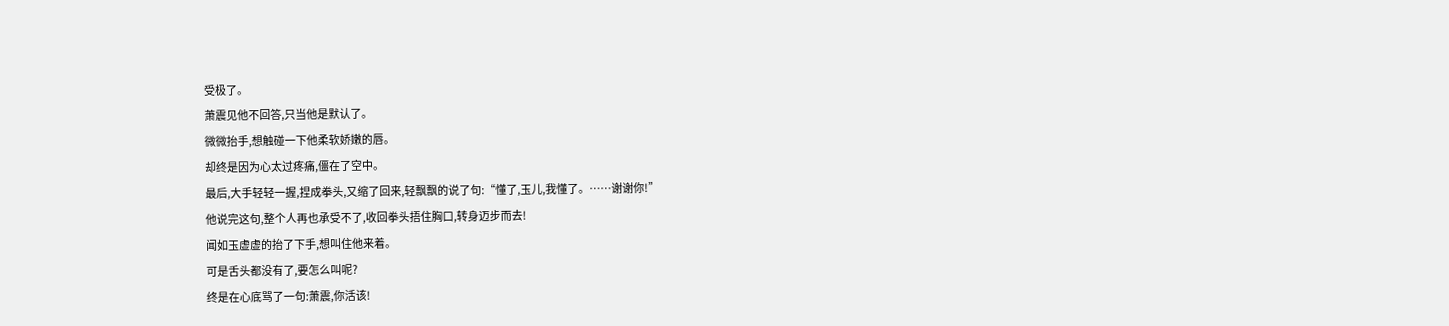受极了。
萧震见他不回答,只当他是默认了。
微微抬手,想触碰一下他柔软娇嫩的唇。
却终是因为心太过疼痛,僵在了空中。
最后,大手轻轻一握,捏成拳头,又缩了回来,轻飘飘的说了句:“懂了,玉儿,我懂了。……谢谢你!”
他说完这句,整个人再也承受不了,收回拳头捂住胸口,转身迈步而去!
闻如玉虚虚的抬了下手,想叫住他来着。
可是舌头都没有了,要怎么叫呢?
终是在心底骂了一句:萧震,你活该!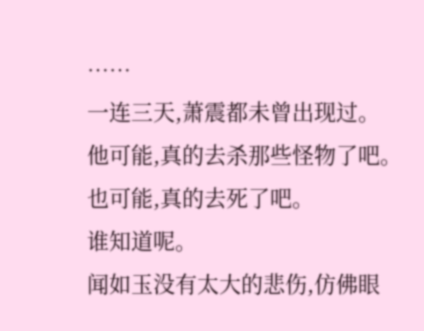……
一连三天,萧震都未曾出现过。
他可能,真的去杀那些怪物了吧。
也可能,真的去死了吧。
谁知道呢。
闻如玉没有太大的悲伤,仿佛眼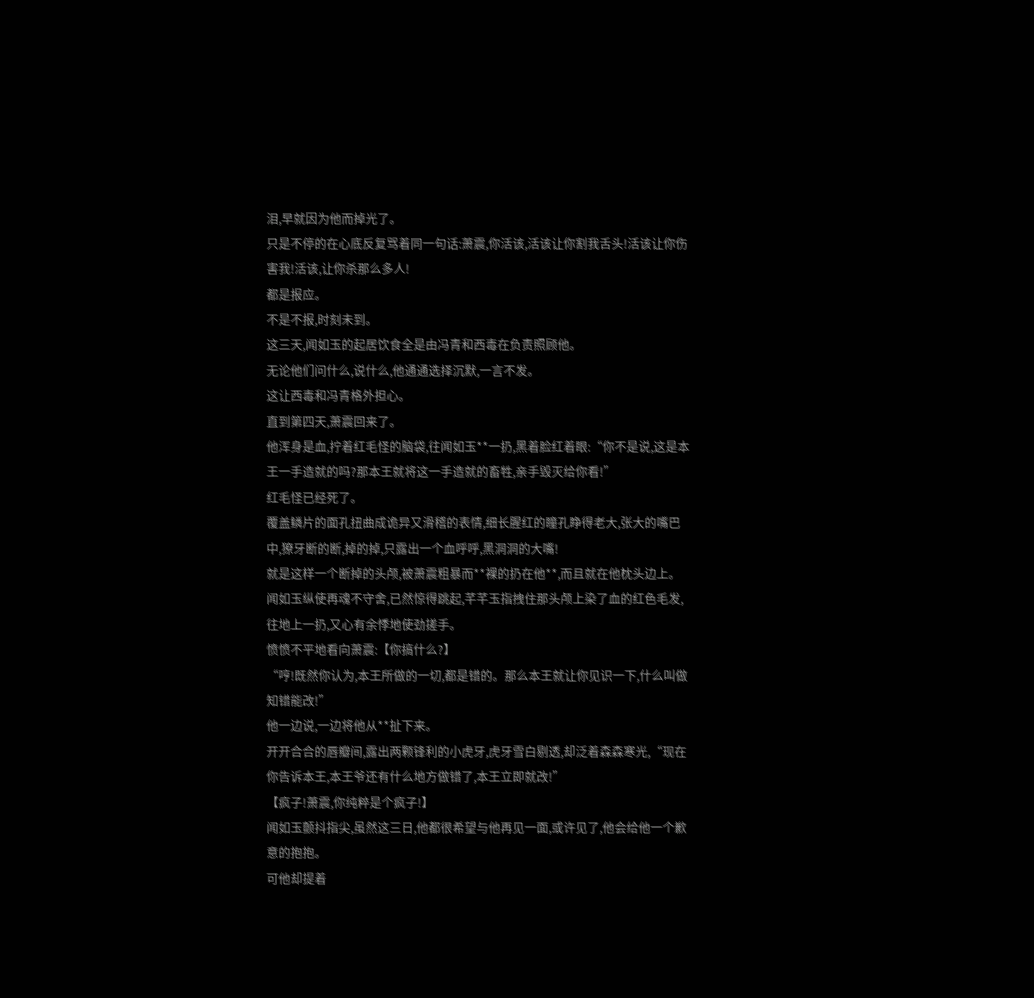泪,早就因为他而掉光了。
只是不停的在心底反复骂着同一句话:萧震,你活该,活该让你割我舌头!活该让你伤害我!活该,让你杀那么多人!
都是报应。
不是不报,时刻未到。
这三天,闻如玉的起居饮食全是由冯青和西毒在负责照顾他。
无论他们问什么,说什么,他通通选择沉默,一言不发。
这让西毒和冯青格外担心。
直到第四天,萧震回来了。
他浑身是血,拧着红毛怪的脑袋,往闻如玉**一扔,黑着脸红着眼:“你不是说,这是本王一手造就的吗?那本王就将这一手造就的畜牲,亲手毁灭给你看!”
红毛怪已经死了。
覆盖鳞片的面孔扭曲成诡异又滑稽的表情,细长腥红的瞳孔睁得老大,张大的嘴巴中,獠牙断的断,掉的掉,只露出一个血呼呼,黑洞洞的大嘴!
就是这样一个断掉的头颅,被萧震粗暴而**裸的扔在他**,而且就在他枕头边上。
闻如玉纵使再魂不守舍,已然惊得跳起,芊芊玉指拽住那头颅上染了血的红色毛发,往地上一扔,又心有余悸地使劲搓手。
愤愤不平地看向萧震:【你搞什么?】
“哼!既然你认为,本王所做的一切,都是错的。那么本王就让你见识一下,什么叫做知错能改!”
他一边说,一边将他从**扯下来。
开开合合的唇瓣间,露出两颗锋利的小虎牙,虎牙雪白剔透,却泛着森森寒光,“现在你告诉本王,本王爷还有什么地方做错了,本王立即就改!”
【疯子!萧震,你纯粹是个疯子!】
闻如玉颤抖指尖,虽然这三日,他都很希望与他再见一面,或许见了,他会给他一个歉意的抱抱。
可他却提着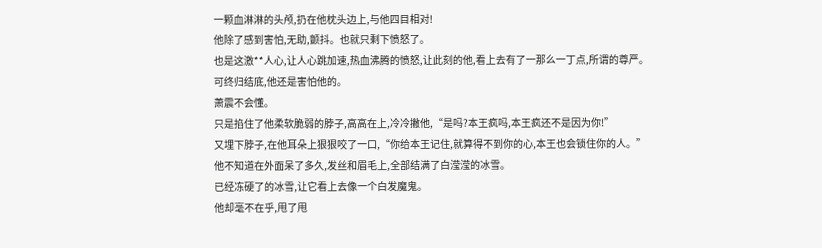一颗血淋淋的头颅,扔在他枕头边上,与他四目相对!
他除了感到害怕,无助,颤抖。也就只剩下愤怒了。
也是这激**人心,让人心跳加速,热血沸腾的愤怒,让此刻的他,看上去有了一那么一丁点,所谓的尊严。
可终归结底,他还是害怕他的。
萧震不会懂。
只是掐住了他柔软脆弱的脖子,高高在上,冷冷撇他,“是吗?本王疯吗,本王疯还不是因为你!”
又埋下脖子,在他耳朵上狠狠咬了一口,“你给本王记住,就算得不到你的心,本王也会锁住你的人。”
他不知道在外面呆了多久,发丝和眉毛上,全部结满了白滢滢的冰雪。
已经冻硬了的冰雪,让它看上去像一个白发魔鬼。
他却毫不在乎,甩了甩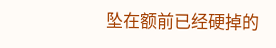坠在额前已经硬掉的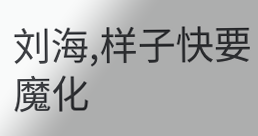刘海,样子快要魔化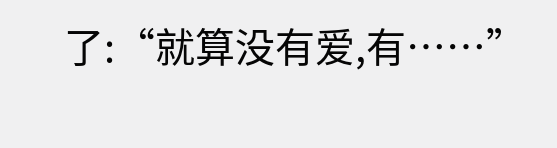了:“就算没有爱,有……”